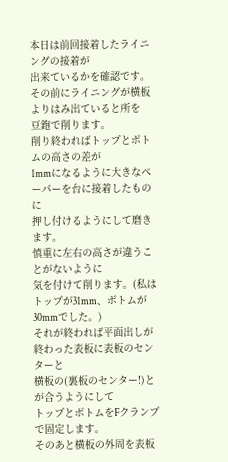本日は前回接着したライニングの接着が
出来ているかを確認です。
その前にライニングが横板よりはみ出ていると所を
豆鉋で削ります。
削り終わればトップとボトムの高さの差が
1mmになるように大きなペーパーを台に接着したものに
押し付けるようにして磨きます。
慎重に左右の高さが違うことがないように
気を付けて削ります。(私はトップが31mm、ボトムが30mmでした。)
それが終われば平面出しが終わった表板に表板のセンターと
横板の(裏板のセンター!)とが合うようにして
トップとボトムをFクランプで固定します。
そのあと横板の外周を表板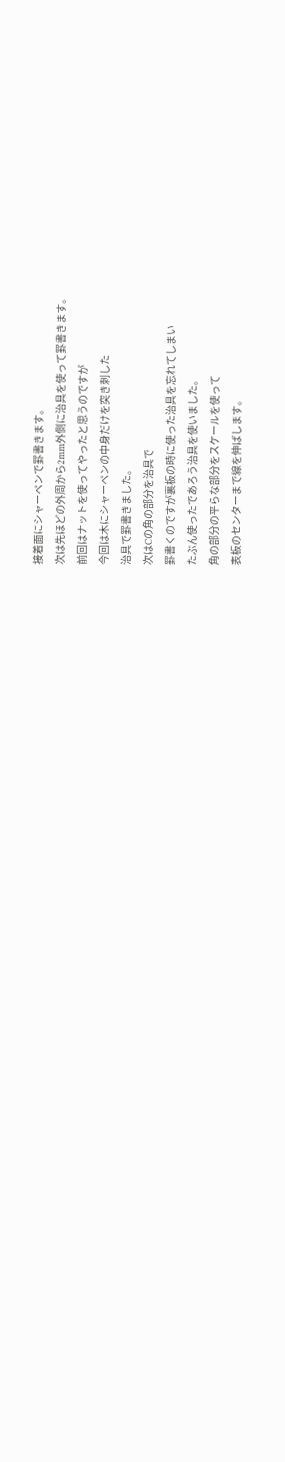接着面にシャーペンで罫書きます。
次は先ほどの外周から2mm外側に治具を使って罫書きます。
前回はナットを使ってやったと思うのですが
今回は木にシャーペンの中身だけを突き刺した
治具で罫書きました。
次はCの角の部分を治具で
罫書くのですが裏板の時に使った治具を忘れてしまい
たぶん使ったであろう治具を使いました。
角の部分の平らな部分をスケールを使って
表板のセンターまで線を伸ばします。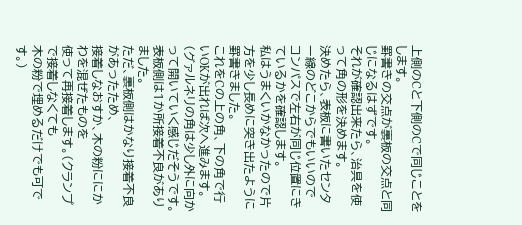上側のCと下側のCで同じことをします。
罫書きの交点が裏板の交点と同じになるはずです。
それが確認出来たら、治具を使って角の形を決めます。
決めたら、表板に書いたセンター線のどこからでもいいので
コンパスで左右が同じ位置にきているかを確認します。
私はうまくいかなかったので片方を少し長めに突き出たように
罫書きました。
これをCの上の角、下の角で行いOKが出れば次へ進みます。
(グァルネリの角は少し外に向かって開いていく感じだそうです。
表板側は1か所接着不良がありました。
ただ、裏板側はかなり接着不良があったため、
接着しなおすか、木の粉ににかわを混ぜたものを
使って再接着します。(クランプで接着しなくても
木の粉で埋めるだけでも可です。)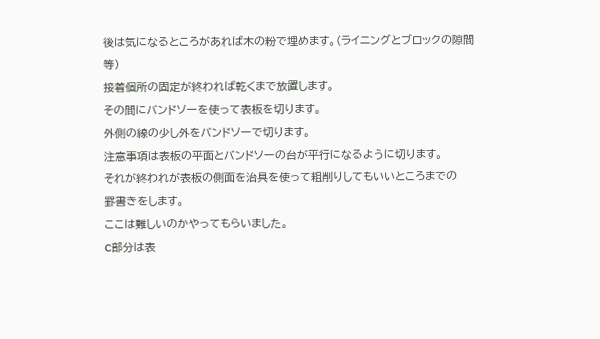後は気になるところがあれば木の粉で埋めます。(ライニングとブロックの隙間等)
接着個所の固定が終われば乾くまで放置します。
その間にバンドソーを使って表板を切ります。
外側の線の少し外をバンドソーで切ります。
注意事項は表板の平面とバンドソーの台が平行になるように切ります。
それが終われが表板の側面を治具を使って粗削りしてもいいところまでの
罫書きをします。
ここは難しいのかやってもらいました。
C部分は表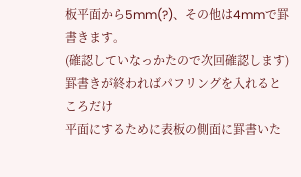板平面から5mm(?)、その他は4mmで罫書きます。
(確認していなっかたので次回確認します)
罫書きが終わればパフリングを入れるところだけ
平面にするために表板の側面に罫書いた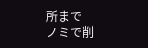所まで
ノミで削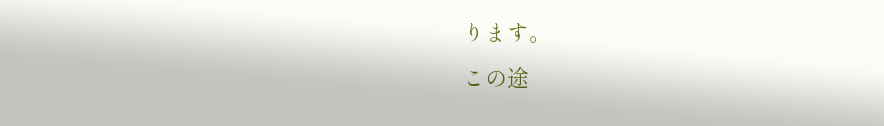ります。
この途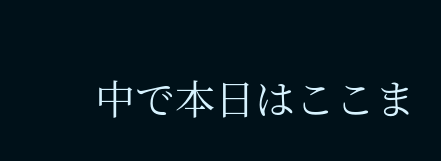中で本日はここま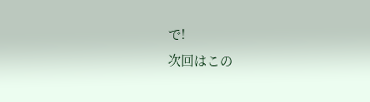で!
次回はこの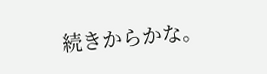続きからかな。